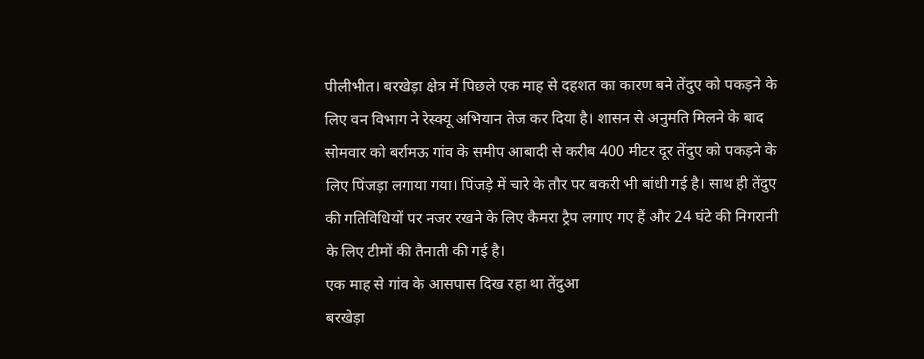पीलीभीत। बरखेड़ा क्षेत्र में पिछले एक माह से दहशत का कारण बने तेंदुए को पकड़ने के लिए वन विभाग ने रेस्क्यू अभियान तेज कर दिया है। शासन से अनुमति मिलने के बाद सोमवार को बर्रामऊ गांव के समीप आबादी से करीब 400 मीटर दूर तेंदुए को पकड़ने के लिए पिंजड़ा लगाया गया। पिंजड़े में चारे के तौर पर बकरी भी बांधी गई है। साथ ही तेंदुए की गतिविधियों पर नजर रखने के लिए कैमरा ट्रैप लगाए गए हैं और 24 घंटे की निगरानी के लिए टीमों की तैनाती की गई है।
एक माह से गांव के आसपास दिख रहा था तेंदुआ
बरखेड़ा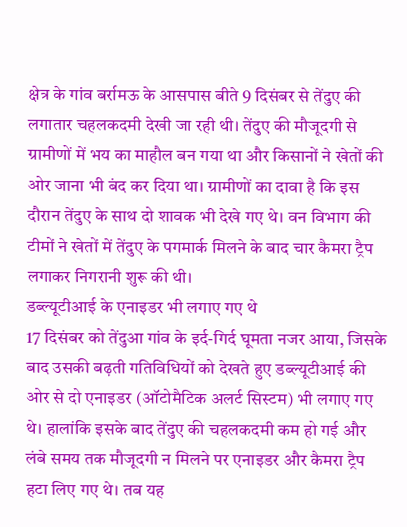क्षेत्र के गांव बर्रामऊ के आसपास बीते 9 दिसंबर से तेंदुए की लगातार चहलकदमी देखी जा रही थी। तेंदुए की मौजूदगी से ग्रामीणों में भय का माहौल बन गया था और किसानों ने खेतों की ओर जाना भी बंद कर दिया था। ग्रामीणों का दावा है कि इस दौरान तेंदुए के साथ दो शावक भी देखे गए थे। वन विभाग की टीमों ने खेतों में तेंदुए के पगमार्क मिलने के बाद चार कैमरा ट्रैप लगाकर निगरानी शुरू की थी।
डब्ल्यूटीआई के एनाइडर भी लगाए गए थे
17 दिसंबर को तेंदुआ गांव के इर्द-गिर्द घूमता नजर आया, जिसके बाद उसकी बढ़ती गतिविधियों को देखते हुए डब्ल्यूटीआई की ओर से दो एनाइडर (ऑटोमैटिक अलर्ट सिस्टम) भी लगाए गए थे। हालांकि इसके बाद तेंदुए की चहलकदमी कम हो गई और लंबे समय तक मौजूदगी न मिलने पर एनाइडर और कैमरा ट्रैप हटा लिए गए थे। तब यह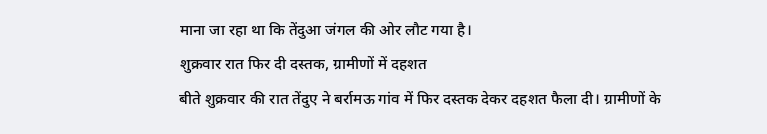माना जा रहा था कि तेंदुआ जंगल की ओर लौट गया है।
शुक्रवार रात फिर दी दस्तक, ग्रामीणों में दहशत
बीते शुक्रवार की रात तेंदुए ने बर्रामऊ गांव में फिर दस्तक देकर दहशत फैला दी। ग्रामीणों के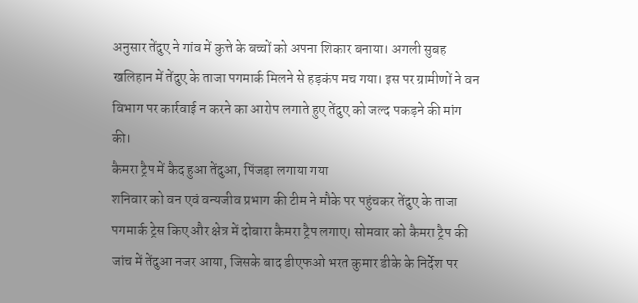अनुसार तेंदुए ने गांव में कुत्ते के बच्चों को अपना शिकार बनाया। अगली सुबह खलिहान में तेंदुए के ताजा पगमार्क मिलने से हड़कंप मच गया। इस पर ग्रामीणों ने वन विभाग पर कार्रवाई न करने का आरोप लगाते हुए तेंदुए को जल्द पकड़ने की मांग की।
कैमरा ट्रैप में कैद हुआ तेंदुआ, पिंजड़ा लगाया गया
शनिवार को वन एवं वन्यजीव प्रभाग की टीम ने मौके पर पहुंचकर तेंदुए के ताजा पगमार्क ट्रेस किए और क्षेत्र में दोबारा कैमरा ट्रैप लगाए। सोमवार को कैमरा ट्रैप की जांच में तेंदुआ नजर आया, जिसके बाद डीएफओ भरत कुमार डीके के निर्देश पर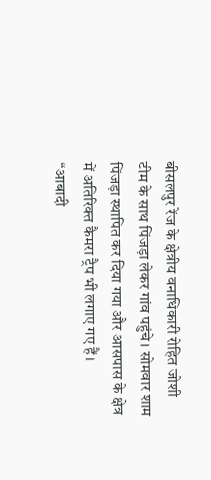बीसलपुर रेंज के क्षेत्रीय वनाधिकारी रोहित जोशी टीम के साथ पिंजड़ा लेकर गांव पहुंचे। सोमवार शाम पिंजड़ा स्थापित कर दिया गया और आसपास के क्षेत्र में अतिरिक्त कैमरा ट्रैप भी लगाए गए हैं।
“आबादी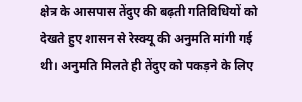क्षेत्र के आसपास तेंदुए की बढ़ती गतिविधियों को देखते हुए शासन से रेस्क्यू की अनुमति मांगी गई थी। अनुमति मिलते ही तेंदुए को पकड़ने के लिए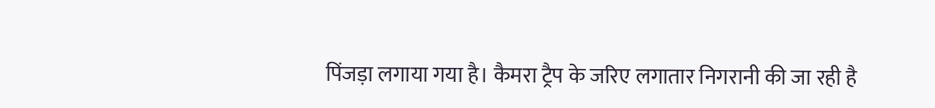पिंजड़ा लगाया गया है। कैमरा ट्रैप के जरिए लगातार निगरानी की जा रही है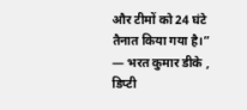और टीमों को 24 घंटे तैनात किया गया है।”
— भरत कुमार डीके , डिप्टी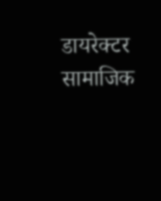डायरेक्टर सामाजिक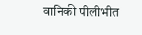वानिकी पीलीभीत